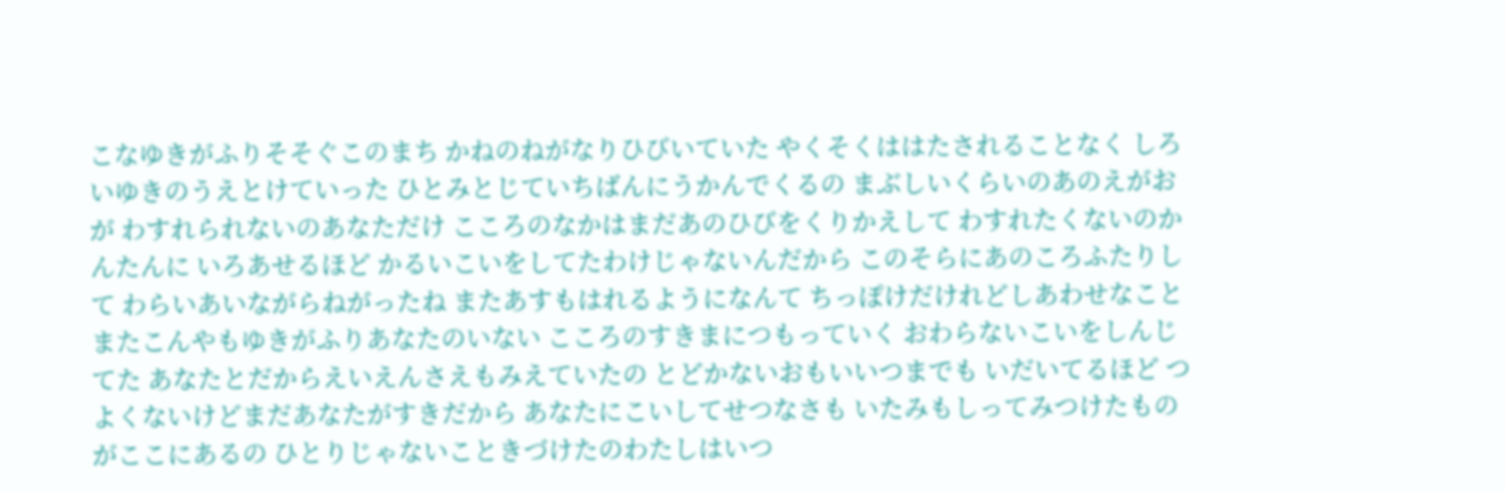こなゆきがふりそそぐこのまち かねのねがなりひびいていた やくそくははたされることなく しろいゆきのうえとけていった ひとみとじていちばんにうかんでくるの まぶしいくらいのあのえがおが わすれられないのあなただけ こころのなかはまだあのひびをくりかえして わすれたくないのかんたんに いろあせるほど かるいこいをしてたわけじゃないんだから このそらにあのころふたりして わらいあいながらねがったね またあすもはれるようになんて ちっぽけだけれどしあわせなこと またこんやもゆきがふりあなたのいない こころのすきまにつもっていく おわらないこいをしんじてた あなたとだからえいえんさえもみえていたの とどかないおもいいつまでも いだいてるほど つよくないけどまだあなたがすきだから あなたにこいしてせつなさも いたみもしってみつけたものがここにあるの ひとりじゃないこときづけたのわたしはいつ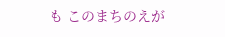も このまちのえが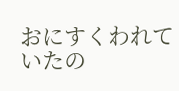おにすくわれていたの